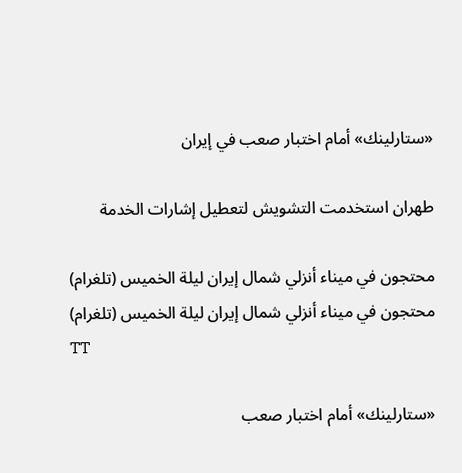«ستارلينك» أمام اختبار صعب في إيران

طهران استخدمت التشويش لتعطيل إشارات الخدمة

محتجون في ميناء أنزلي شمال إيران ليلة الخميس (تلغرام)
محتجون في ميناء أنزلي شمال إيران ليلة الخميس (تلغرام)
TT

«ستارلينك» أمام اختبار صعب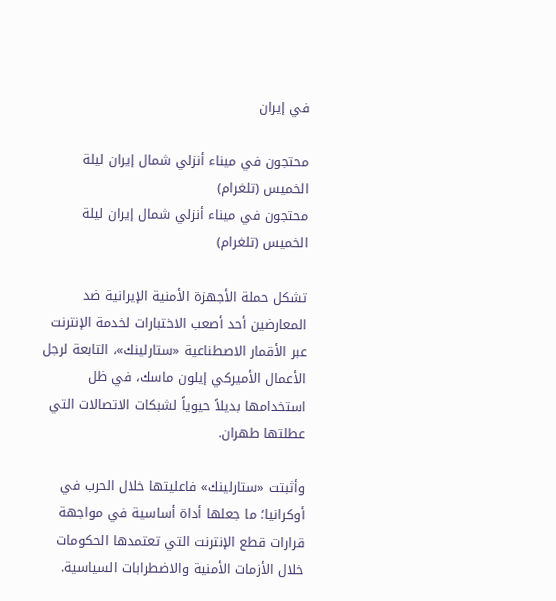في إيران

محتجون في ميناء أنزلي شمال إيران ليلة الخميس (تلغرام)
محتجون في ميناء أنزلي شمال إيران ليلة الخميس (تلغرام)

تشكل حملة الأجهزة الأمنية الإيرانية ضد المعارضين أحد أصعب الاختبارات لخدمة الإنترنت عبر الأقمار الاصطناعية «ستارلينك»، التابعة لرجل الأعمال الأميركي إيلون ماسك، في ظل استخدامها بديلاً حيوياً لشبكات الاتصالات التي عطلتها طهران.

وأثبتت «ستارلينك» فاعليتها خلال الحرب في أوكرانيا؛ ما جعلها أداة أساسية في مواجهة قرارات قطع الإنترنت التي تعتمدها الحكومات خلال الأزمات الأمنية والاضطرابات السياسية.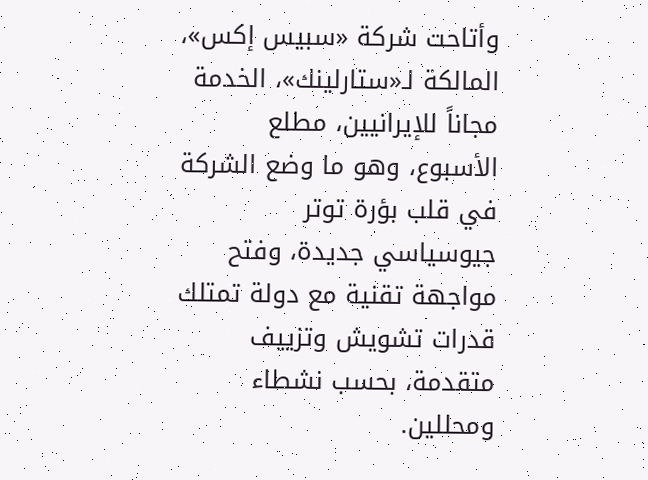وأتاحت شركة «سبيس إكس»، المالكة لـ«ستارلينك»، الخدمة مجاناً للإيرانيين، مطلع الأسبوع، وهو ما وضع الشركة في قلب بؤرة توتر جيوسياسي جديدة، وفتح مواجهة تقنية مع دولة تمتلك قدرات تشويش وتزييف متقدمة، بحسب نشطاء ومحللين.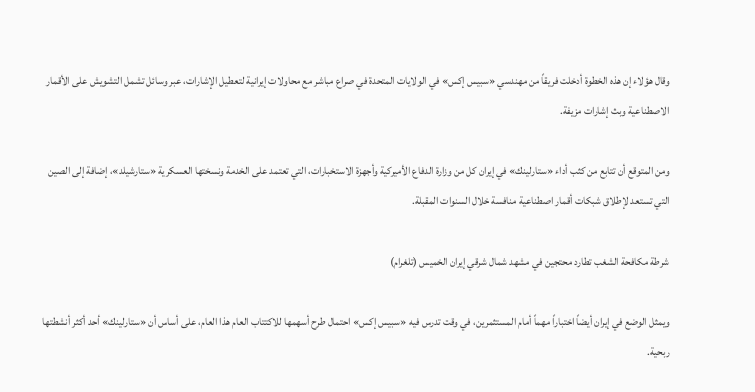وقال هؤلاء إن هذه الخطوة أدخلت فريقاً من مهندسي «سبيس إكس» في الولايات المتحدة في صراع مباشر مع محاولات إيرانية لتعطيل الإشارات، عبر وسائل تشمل التشويش على الأقمار الاصطناعية وبث إشارات مزيفة.

ومن المتوقع أن تتابع من كثب أداء «ستارلينك» في إيران كل من وزارة الدفاع الأميركية وأجهزة الاستخبارات، التي تعتمد على الخدمة ونسختها العسكرية «ستارشيلد»، إضافة إلى الصين التي تستعد لإطلاق شبكات أقمار اصطناعية منافسة خلال السنوات المقبلة.

شرطة مكافحة الشغب تطارد محتجين في مشهد شمال شرقي إيران الخميس (تلغرام)

ويمثل الوضع في إيران أيضاً اختباراً مهماً أمام المستثمرين، في وقت تدرس فيه «سبيس إكس» احتمال طرح أسهمها للاكتتاب العام هذا العام، على أساس أن «ستارلينك» أحد أكثر أنشطتها ربحية.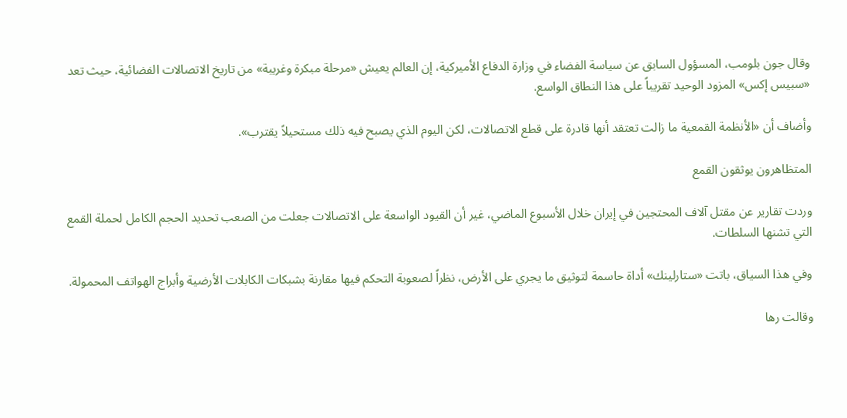وقال جون بلومب، المسؤول السابق عن سياسة الفضاء في وزارة الدفاع الأميركية، إن العالم يعيش «مرحلة مبكرة وغريبة» من تاريخ الاتصالات الفضائية، حيث تعد «سبيس إكس» المزود الوحيد تقريباً على هذا النطاق الواسع.

وأضاف أن «الأنظمة القمعية ما زالت تعتقد أنها قادرة على قطع الاتصالات، لكن اليوم الذي يصبح فيه ذلك مستحيلاً يقترب».

المتظاهرون يوثقون القمع

وردت تقارير عن مقتل آلاف المحتجين في إيران خلال الأسبوع الماضي، غير أن القيود الواسعة على الاتصالات جعلت من الصعب تحديد الحجم الكامل لحملة القمع التي تشنها السلطات.

وفي هذا السياق، باتت «ستارلينك» أداة حاسمة لتوثيق ما يجري على الأرض، نظراً لصعوبة التحكم فيها مقارنة بشبكات الكابلات الأرضية وأبراج الهواتف المحمولة.

وقالت رها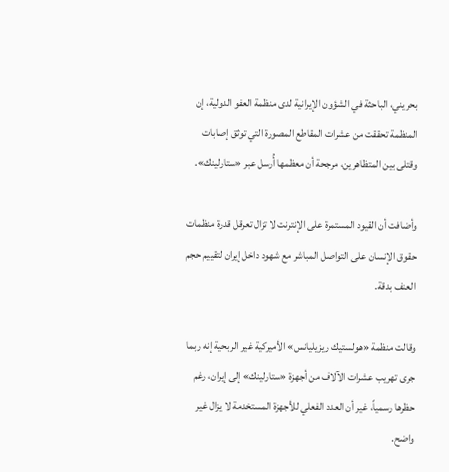بحريني، الباحثة في الشؤون الإيرانية لدى منظمة العفو الدولية، إن المنظمة تحققت من عشرات المقاطع المصورة التي توثق إصابات وقتلى بين المتظاهرين، مرجحة أن معظمها أُرسل عبر «ستارلينك».

وأضافت أن القيود المستمرة على الإنترنت لا تزال تعرقل قدرة منظمات حقوق الإنسان على التواصل المباشر مع شهود داخل إيران لتقييم حجم العنف بدقة.

وقالت منظمة «هولستيك ريزيليانس» الأميركية غير الربحية إنه ربما جرى تهريب عشرات الآلاف من أجهزة «ستارلينك» إلى إيران، رغم حظرها رسمياً، غير أن العدد الفعلي للأجهزة المستخدمة لا يزال غير واضح.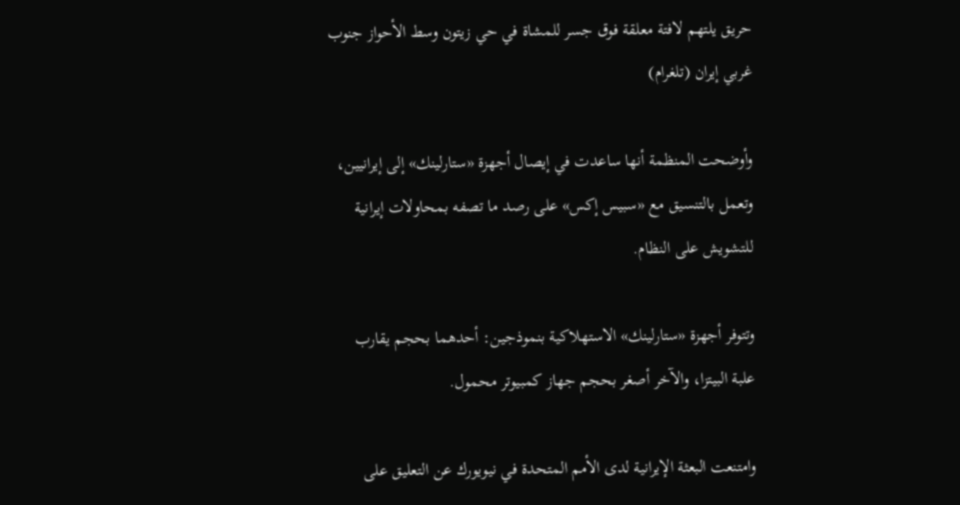حريق يلتهم لافتة معلقة فوق جسر للمشاة في حي زيتون وسط الأحواز جنوب غربي إيران (تلغرام)

وأوضحت المنظمة أنها ساعدت في إيصال أجهزة «ستارلينك» إلى إيرانيين، وتعمل بالتنسيق مع «سبيس إكس» على رصد ما تصفه بمحاولات إيرانية للتشويش على النظام.

وتتوفر أجهزة «ستارلينك» الاستهلاكية بنموذجين: أحدهما بحجم يقارب علبة البيتزا، والآخر أصغر بحجم جهاز كمبيوتر محمول.

وامتنعت البعثة الإيرانية لدى الأمم المتحدة في نيويورك عن التعليق على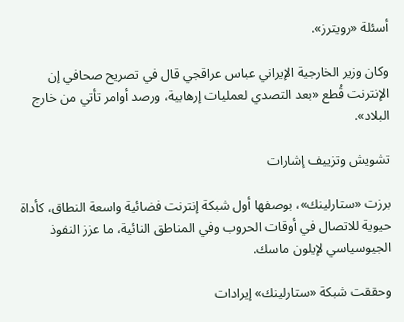أسئلة «رويترز».

وكان وزير الخارجية الإيراني عباس عراقجي قال في تصريح صحافي إن الإنترنت قُطع «بعد التصدي لعمليات إرهابية، ورصد أوامر تأتي من خارج البلاد».

تشويش وتزييف إشارات

برزت «ستارلينك»، بوصفها أول شبكة إنترنت فضائية واسعة النطاق، كأداة حيوية للاتصال في أوقات الحروب وفي المناطق النائية، ما عزز النفوذ الجيوسياسي لإيلون ماسك.

وحققت شبكة «ستارلينك» إيرادات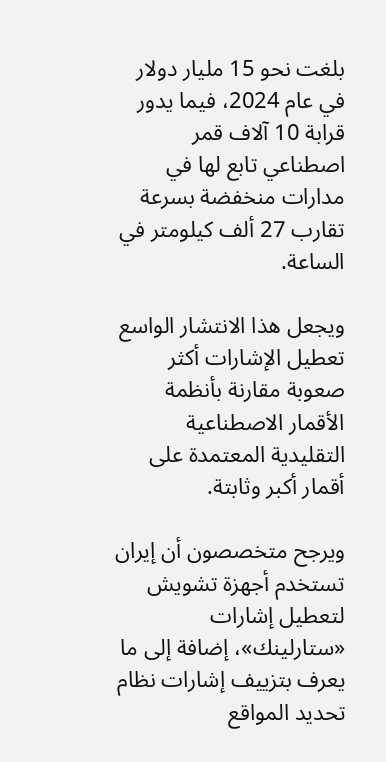بلغت نحو 15 مليار دولار في عام 2024، فيما يدور قرابة 10 آلاف قمر اصطناعي تابع لها في مدارات منخفضة بسرعة تقارب 27 ألف كيلومتر في الساعة.

ويجعل هذا الانتشار الواسع تعطيل الإشارات أكثر صعوبة مقارنة بأنظمة الأقمار الاصطناعية التقليدية المعتمدة على أقمار أكبر وثابتة.

ويرجح متخصصون أن إيران تستخدم أجهزة تشويش لتعطيل إشارات «ستارلينك»، إضافة إلى ما يعرف بتزييف إشارات نظام تحديد المواقع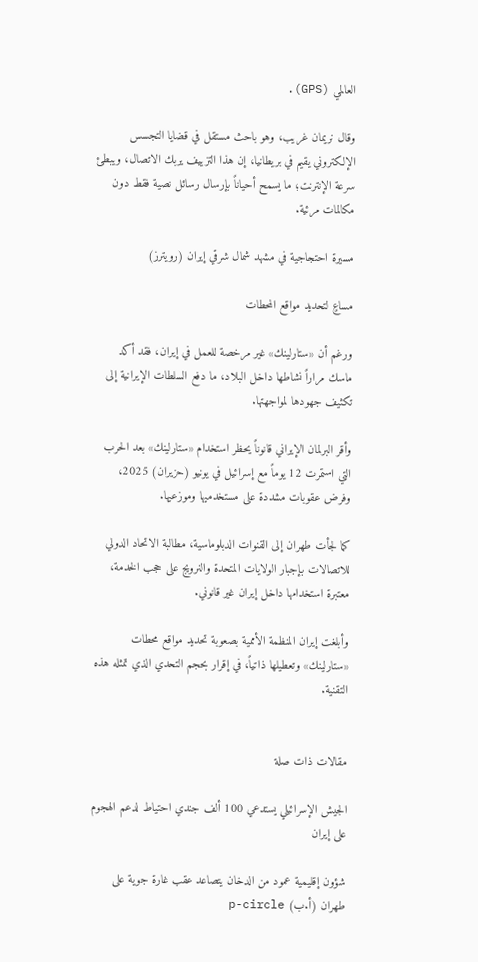العالمي (GPS).

وقال نريمان غريب، وهو باحث مستقل في قضايا التجسس الإلكتروني يقيم في بريطانيا، إن هذا التزييف يربك الاتصال، ويبطئ سرعة الإنترنت؛ ما يسمح أحياناً بإرسال رسائل نصية فقط دون مكالمات مرئية.

مسيرة احتجاجية في مشهد شمال شرقي إيران (رويترز)

مساعٍ لتحديد مواقع المحطات

ورغم أن «ستارلينك» غير مرخصة للعمل في إيران، فقد أكد ماسك مراراً نشاطها داخل البلاد، ما دفع السلطات الإيرانية إلى تكثيف جهودها لمواجهتها.

وأقر البرلمان الإيراني قانوناً يحظر استخدام «ستارلينك» بعد الحرب التي استمرت 12 يوماً مع إسرائيل في يونيو (حزيران) 2025، وفرض عقوبات مشددة على مستخدميها وموزعيها.

كما لجأت طهران إلى القنوات الدبلوماسية، مطالبة الاتحاد الدولي للاتصالات بإجبار الولايات المتحدة والنرويج على حجب الخدمة، معتبرة استخدامها داخل إيران غير قانوني.

وأبلغت إيران المنظمة الأممية بصعوبة تحديد مواقع محطات «ستارلينك» وتعطيلها ذاتياً، في إقرار بحجم التحدي الذي تمثله هذه التقنية.


مقالات ذات صلة

الجيش الإسرائيلي يستدعي 100 ألف جندي احتياط لدعم الهجوم على إيران

شؤون إقليمية عمود من الدخان يتصاعد عقب غارة جوية على طهران (أ.ب) p-circle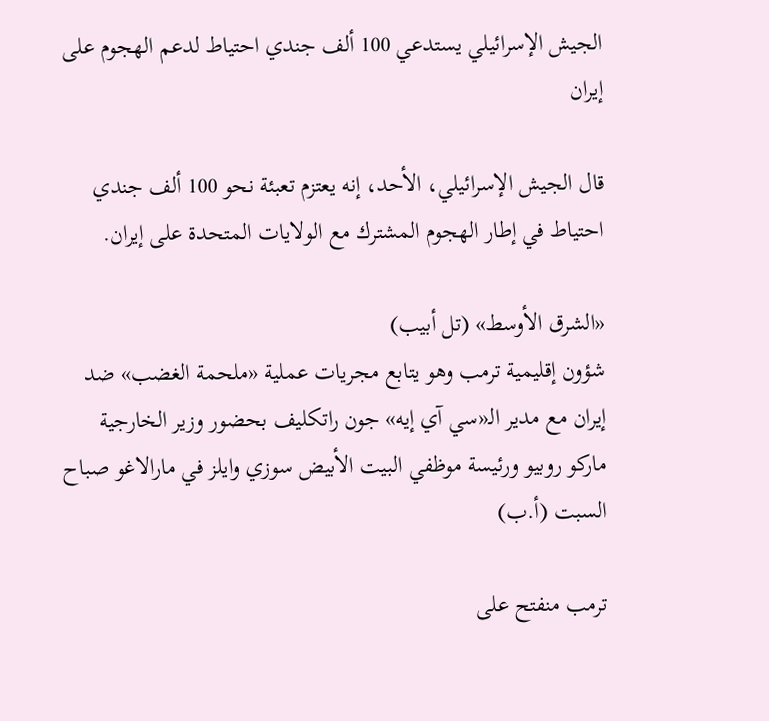الجيش الإسرائيلي يستدعي 100 ألف جندي احتياط لدعم الهجوم على إيران

قال الجيش الإسرائيلي، الأحد، إنه يعتزم تعبئة نحو 100 ألف جندي احتياط في إطار الهجوم المشترك مع الولايات المتحدة على إيران.

«الشرق الأوسط» (تل أبيب)
شؤون إقليمية ترمب وهو يتابع مجريات عملية «ملحمة الغضب» ضد إيران مع مدير الـ«سي آي إيه» جون راتكليف بحضور وزير الخارجية ماركو روبيو ورئيسة موظفي البيت الأبيض سوزي وايلز في مارالاغو صباح السبت (أ.ب)

ترمب منفتح على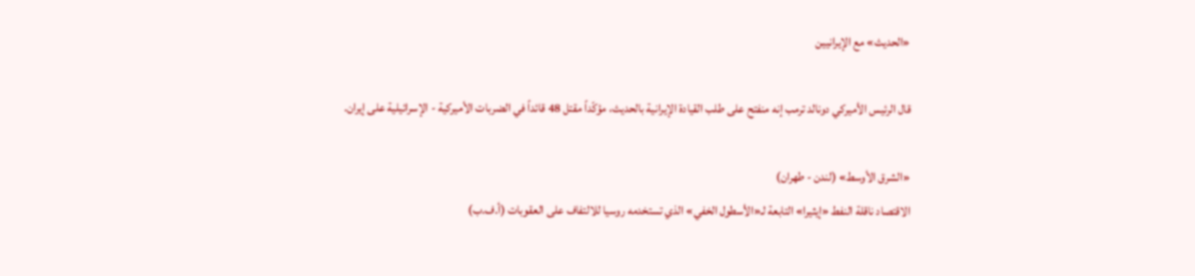«الحديث» مع الإيرانيين

قال الرئيس الأميركي دونالد ترمب إنه منفتح على طلب القيادة الإيرانية بالحديث، مؤكّداً مقتل 48 قائداً في الضربات الأميركية - الإسرائيلية على إيران.

«الشرق الأوسط» (لندن - طهران)
الاقتصاد ناقلة النفط «إيثيرا» التابعة لـ«الأسطول الخفي» الذي تستخدمه روسيا للالتفاف على العقوبات (أ.ف.ب)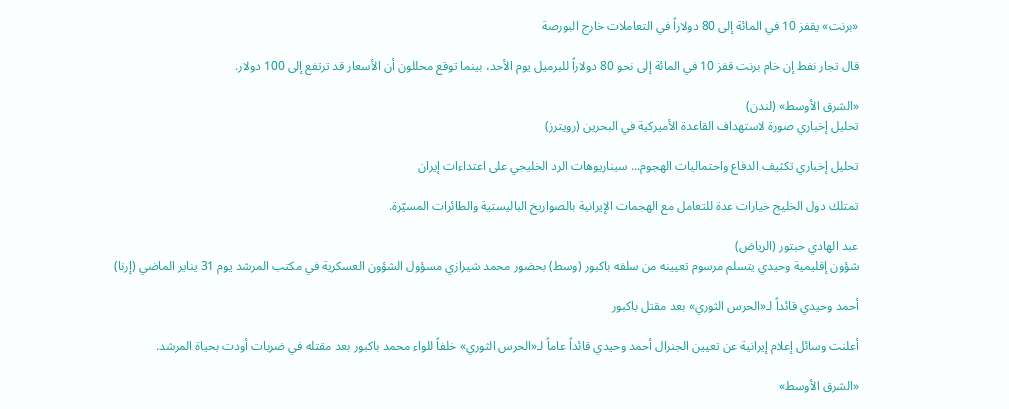«برنت» يقفز 10 في المائة إلى 80 دولاراً في التعاملات خارج البورصة

قال تجار نفط إن خام برنت قفز 10 في المائة إلى نحو 80 دولاراً للبرميل يوم الأحد، بينما توقع محللون أن الأسعار قد ترتفع إلى 100 دولار.

«الشرق الأوسط» (لندن)
تحليل إخباري صورة لاستهداف القاعدة الأميركية في البحرين (رويترز)

تحليل إخباري تكثيف الدفاع واحتماليات الهجوم... سيناريوهات الرد الخليجي على اعتداءات إيران

تمتلك دول الخليج خيارات عدة للتعامل مع الهجمات الإيرانية بالصواريخ الباليستية والطائرات المسيّرة.

عبد الهادي حبتور (الرياض)
شؤون إقليمية وحيدي يتسلم مرسوم تعيينه من سلفه باكبور (وسط) بحضور محمد شيرازي مسؤول الشؤون العسكرية في مكتب المرشد يوم 31 يناير الماضي (إرنا)

أحمد وحيدي قائداً لـ«الحرس الثوري» بعد مقتل باكبور

أعلنت وسائل إعلام إيرانية عن تعيين الجنرال أحمد وحيدي قائداً عاماً لـ«الحرس الثوري» خلفاً للواء محمد باكبور بعد مقتله في ضربات أودت بحياة المرشد.

«الشرق الأوسط»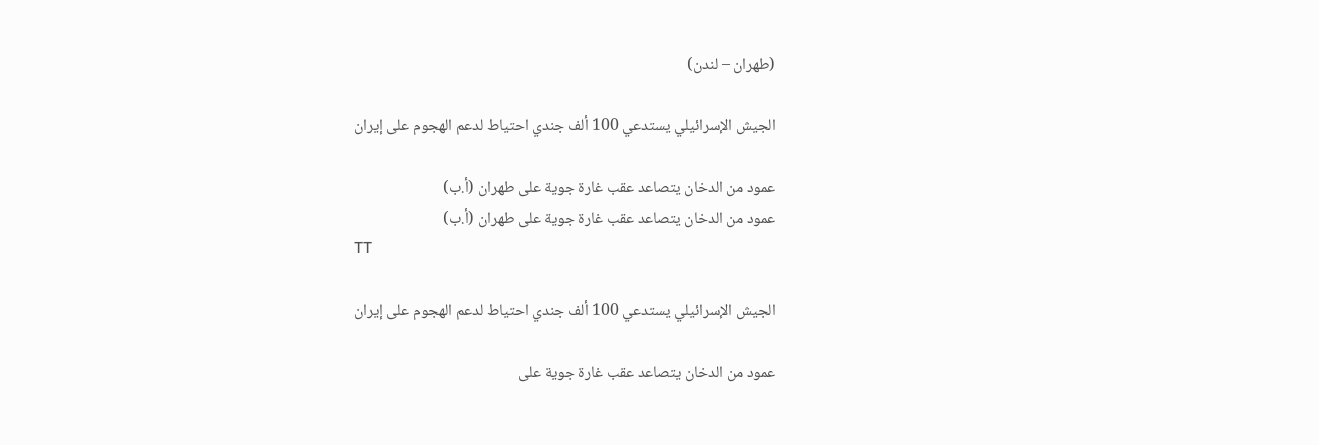(طهران – لندن)

الجيش الإسرائيلي يستدعي 100 ألف جندي احتياط لدعم الهجوم على إيران

عمود من الدخان يتصاعد عقب غارة جوية على طهران (أ.ب)
عمود من الدخان يتصاعد عقب غارة جوية على طهران (أ.ب)
TT

الجيش الإسرائيلي يستدعي 100 ألف جندي احتياط لدعم الهجوم على إيران

عمود من الدخان يتصاعد عقب غارة جوية على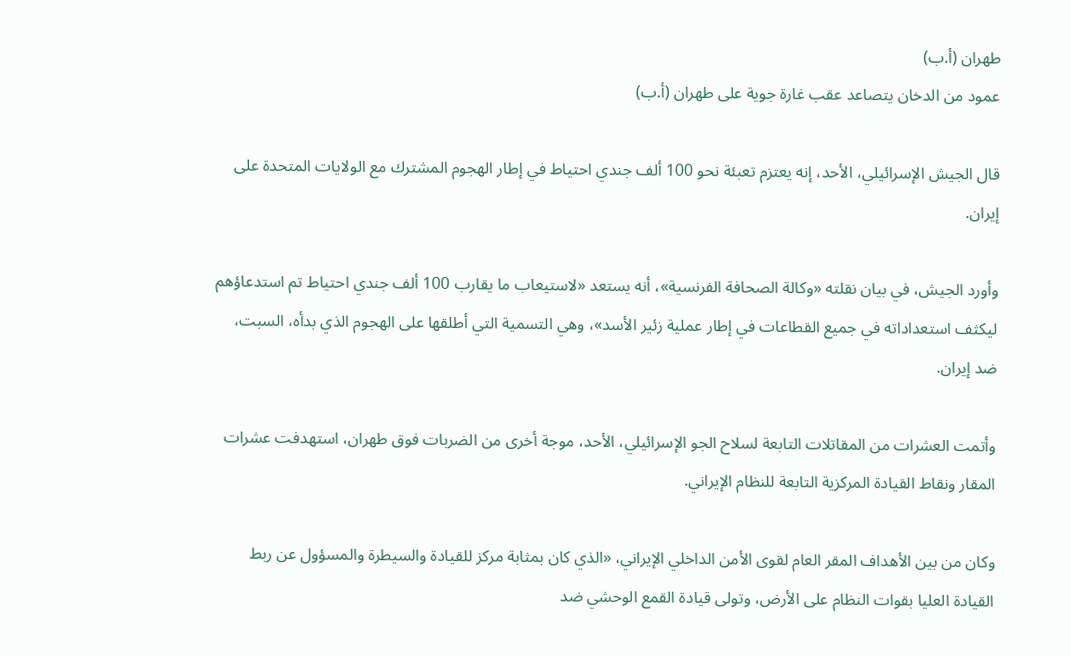طهران (أ.ب)
عمود من الدخان يتصاعد عقب غارة جوية على طهران (أ.ب)

قال الجيش الإسرائيلي، الأحد، إنه يعتزم تعبئة نحو 100 ألف جندي احتياط في إطار الهجوم المشترك مع الولايات المتحدة على إيران.

وأورد الجيش، في بيان نقلته «وكالة الصحافة الفرنسية»، أنه يستعد «لاستيعاب ما يقارب 100 ألف جندي احتياط تم استدعاؤهم ليكثف استعداداته في جميع القطاعات في إطار عملية زئير الأسد»، وهي التسمية التي أطلقها على الهجوم الذي بدأه، السبت، ضد إيران.

وأتمت العشرات من المقاتلات التابعة لسلاح الجو الإسرائيلي، الأحد، موجة أخرى من الضربات فوق طهران، استهدفت عشرات المقار ونقاط القيادة المركزية التابعة للنظام الإيراني.

وكان من بين الأهداف المقر العام لقوى الأمن الداخلي الإيراني، «الذي كان بمثابة مركز للقيادة والسيطرة والمسؤول عن ربط القيادة العليا بقوات النظام على الأرض، وتولى قيادة القمع الوحشي ضد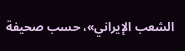الشعب الإيراني»، حسب صحيفة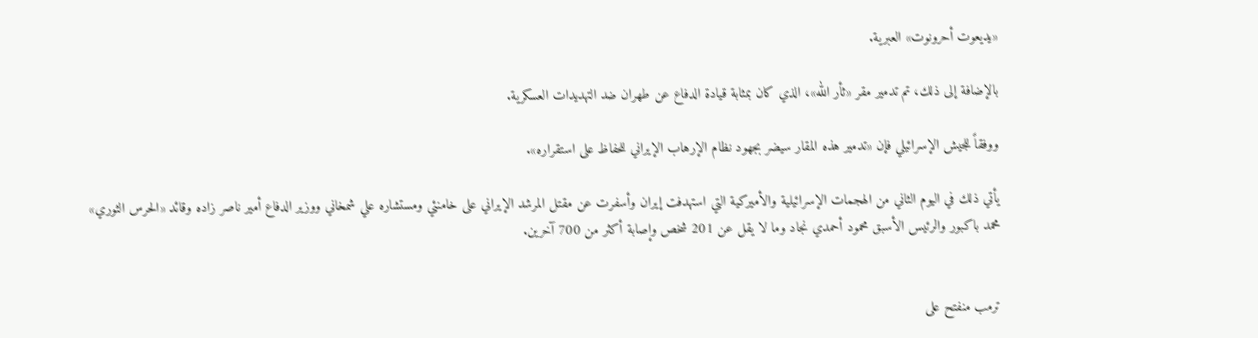«يديعوت أحرونوت» العبرية.

بالإضافة إلى ذلك، تم تدمير مقر «ثأر الله»، الذي كان بمثابة قيادة الدفاع عن طهران ضد التهديدات العسكرية.

ووفقاً للجيش الإسرائيلي فإن «تدمير هذه المقار سيضر بجهود نظام الإرهاب الإيراني للحفاظ على استقراره».

يأتي ذلك في اليوم الثاني من الهجمات الإسرائيلية والأميركية التي استهدفت إيران وأسفرت عن مقتل المرشد الإيراني على خامنئي ومستشاره علي شمخاني ووزير الدفاع أمير ناصر زاده وقائد «الحرس الثوري» محمد باكبور والرئيس الأسبق محمود أحمدي نجاد وما لا يقل عن 201 شخص وإصابة أكثر من 700 آخرين.


ترمب منفتح على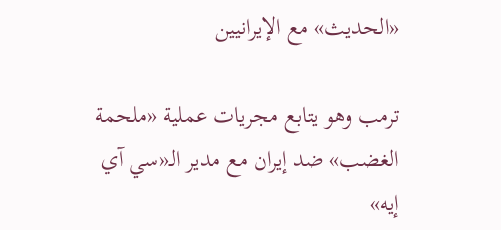«الحديث» مع الإيرانيين

ترمب وهو يتابع مجريات عملية «ملحمة الغضب» ضد إيران مع مدير الـ«سي آي إيه»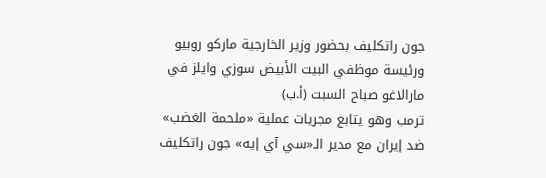جون راتكليف بحضور وزير الخارجية ماركو روبيو ورئيسة موظفي البيت الأبيض سوزي وايلز في مارالاغو صباح السبت (أ.ب)
ترمب وهو يتابع مجريات عملية «ملحمة الغضب» ضد إيران مع مدير الـ«سي آي إيه» جون راتكليف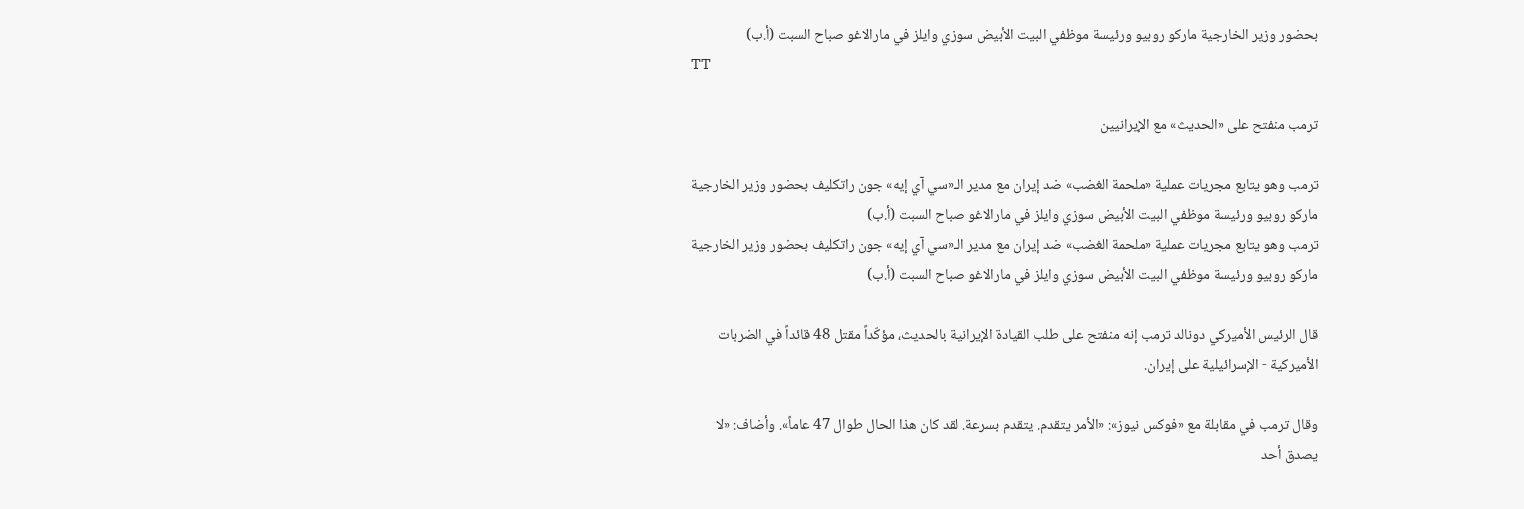بحضور وزير الخارجية ماركو روبيو ورئيسة موظفي البيت الأبيض سوزي وايلز في مارالاغو صباح السبت (أ.ب)
TT

ترمب منفتح على «الحديث» مع الإيرانيين

ترمب وهو يتابع مجريات عملية «ملحمة الغضب» ضد إيران مع مدير الـ«سي آي إيه» جون راتكليف بحضور وزير الخارجية ماركو روبيو ورئيسة موظفي البيت الأبيض سوزي وايلز في مارالاغو صباح السبت (أ.ب)
ترمب وهو يتابع مجريات عملية «ملحمة الغضب» ضد إيران مع مدير الـ«سي آي إيه» جون راتكليف بحضور وزير الخارجية ماركو روبيو ورئيسة موظفي البيت الأبيض سوزي وايلز في مارالاغو صباح السبت (أ.ب)

قال الرئيس الأميركي دونالد ترمب إنه منفتح على طلب القيادة الإيرانية بالحديث، مؤكّداً مقتل 48 قائداً في الضربات الأميركية - الإسرائيلية على إيران.

وقال ترمب في مقابلة مع «فوكس نيوز»: «الأمر يتقدم. يتقدم بسرعة. لقد كان هذا الحال طوال 47 عاماً». وأضاف: «لا يصدق أحد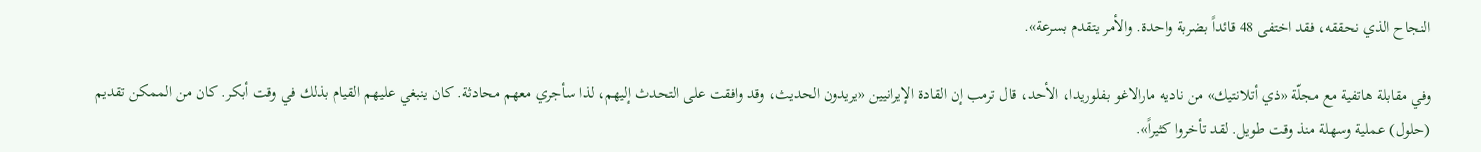النجاح الذي نحققه، فقد اختفى 48 قائداً بضربة واحدة. والأمر يتقدم بسرعة».

وفي مقابلة هاتفية مع مجلّة «ذي أتلانتيك» من ناديه مارالاغو بفلوريدا، الأحد، قال ترمب إن القادة الإيرانيين «يريدون الحديث، وقد وافقت على التحدث إليهم، لذا سأجري معهم محادثة. كان ينبغي عليهم القيام بذلك في وقت أبكر. كان من الممكن تقديم (حلول) عملية وسهلة منذ وقت طويل. لقد تأخروا كثيراً».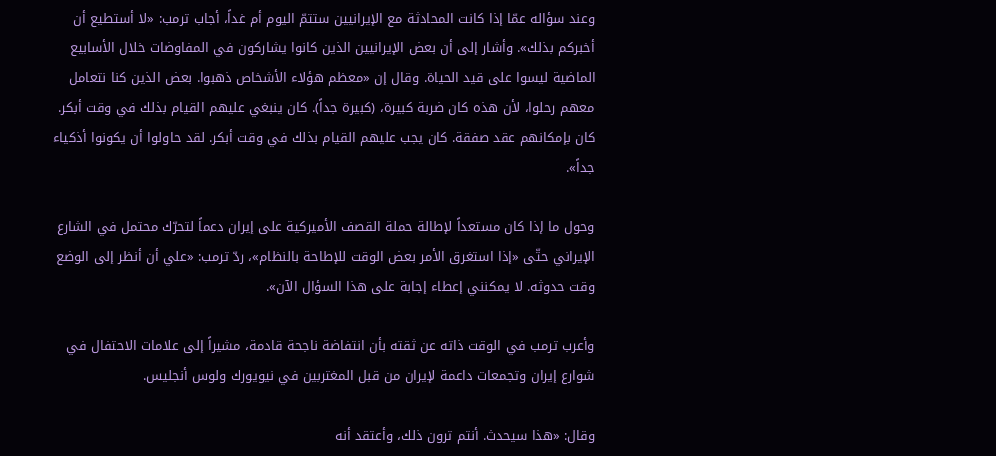وعند سؤاله عمّا إذا كانت المحادثة مع الإيرانيين ستتمّ اليوم أم غداً، أجاب ترمب: «لا أستطيع أن أخبركم بذلك». وأشار إلى أن بعض الإيرانيين الذين كانوا يشاركون في المفاوضات خلال الأسابيع الماضية ليسوا على قيد الحياة. وقال إن «معظم هؤلاء الأشخاص ذهبوا. بعض الذين كنا نتعامل معهم رحلوا، لأن هذه كان ضربة كبيرة، (كبيرة جداً). كان ينبغي عليهم القيام بذلك في وقت أبكر. كان بإمكانهم عقد صفقة. كان يجب عليهم القيام بذلك في وقت أبكر. لقد حاولوا أن يكونوا أذكياء جداً».

وحول ما إذا كان مستعداً لإطالة حملة القصف الأميركية على إيران دعماً لتحرّك محتمل في الشارع الإيراني حتّى «إذا استغرق الأمر بعض الوقت للإطاحة بالنظام»، ردّ ترمب: «علي أن أنظر إلى الوضع وقت حدوثه. لا يمكنني إعطاء إجابة على هذا السؤال الآن».

وأعرب ترمب في الوقت ذاته عن ثقته بأن انتفاضة ناجحة قادمة، مشيراً إلى علامات الاحتفال في شوارع إيران وتجمعات داعمة لإيران من قبل المغتربين في نيويورك ولوس أنجليس.

وقال: «هذا سيحدث. أنتم ترون ذلك، وأعتقد أنه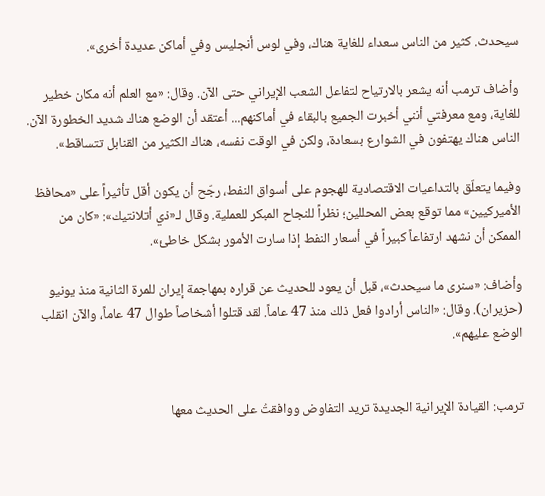سيحدث. كثير من الناس سعداء للغاية هناك، وفي لوس أنجليس وفي أماكن عديدة أخرى».

وأضاف ترمب أنه يشعر بالارتياح لتفاعل الشعب الإيراني حتى الآن. وقال: «مع العلم أنه مكان خطير للغاية، ومع معرفتي أنني أخبرت الجميع بالبقاء في أماكنهم... أعتقد أن الوضع هناك شديد الخطورة الآن. الناس هناك يهتفون في الشوارع بسعادة، ولكن في الوقت نفسه، هناك الكثير من القنابل تتساقط».

وفيما يتعلّق بالتداعيات الاقتصادية للهجوم على أسواق النفط، رجّح أن يكون أقل تأثيراً على «محافظ الأميركيين» مما توقع بعض المحللين؛ نظراً للنجاح المبكر للعملية. وقال لـ«ذي أتلانتيك»: «كان من الممكن أن نشهد ارتفاعاً كبيراً في أسعار النفط إذا سارت الأمور بشكل خاطئ».

وأضاف: «سنرى ما سيحدث»، قبل أن يعود للحديث عن قراره بمهاجمة إيران للمرة الثانية منذ يونيو (حزيران). وقال: «الناس أرادوا فعل ذلك منذ 47 عاماً. لقد قتلوا أشخاصاً طوال 47 عاماً، والآن انقلب الوضع عليهم».


ترمب: القيادة الإيرانية الجديدة تريد التفاوض ووافقتُ على الحديث معها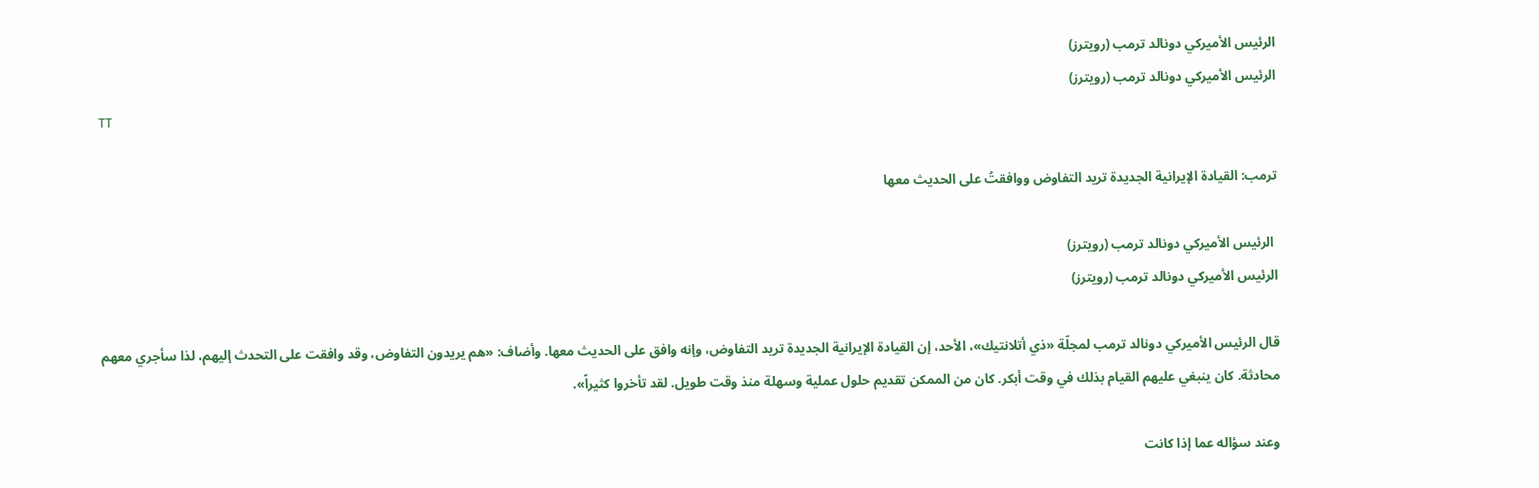الرئيس الأميركي دونالد ترمب (رويترز)
الرئيس الأميركي دونالد ترمب (رويترز)
TT

ترمب: القيادة الإيرانية الجديدة تريد التفاوض ووافقتُ على الحديث معها

 الرئيس الأميركي دونالد ترمب (رويترز)
الرئيس الأميركي دونالد ترمب (رويترز)

قال الرئيس الأميركي دونالد ترمب لمجلّة «ذي أتلانتيك»، الأحد، إن القيادة الإيرانية الجديدة تريد التفاوض، وإنه وافق على الحديث معها. وأضاف: «هم يريدون التفاوض، وقد وافقت على التحدث إليهم، لذا سأجري معهم محادثة. كان ينبغي عليهم القيام بذلك في وقت أبكر. كان من الممكن تقديم حلول عملية وسهلة منذ وقت طويل. لقد تأخروا كثيراً».

وعند سؤاله عما إذا كانت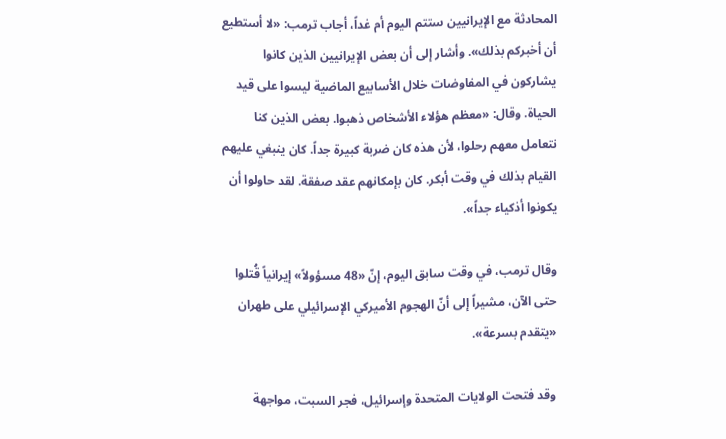المحادثة مع الإيرانيين ستتم اليوم أم غداً، أجاب ترمب: «لا أستطيع أن أخبركم بذلك». وأشار إلى أن بعض الإيرانيين الذين كانوا يشاركون في المفاوضات خلال الأسابيع الماضية ليسوا على قيد الحياة. وقال: «معظم هؤلاء الأشخاص ذهبوا. بعض الذين كنا نتعامل معهم رحلوا، لأن هذه كان ضربة كبيرة جداً. كان ينبغي عليهم القيام بذلك في وقت أبكر. كان بإمكانهم عقد صفقة. لقد حاولوا أن يكونوا أذكياء جداً».

وقال ترمب، في وقت سابق اليوم، إنّ «48 مسؤولاً» إيرانياً قُتلوا حتى الآن، مشيراً إلى أنّ الهجوم الأميركي الإسرائيلي على طهران «يتقدم بسرعة».

وقد فتحت الولايات المتحدة وإسرائيل، فجر السبت، مواجهة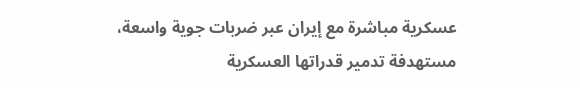عسكرية مباشرة مع إيران عبر ضربات جوية واسعة، مستهدفة تدمير قدراتها العسكرية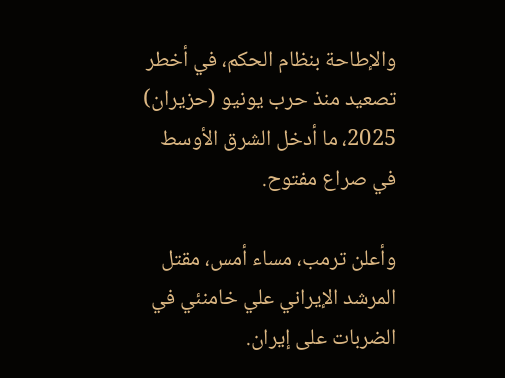والإطاحة بنظام الحكم، في أخطر تصعيد منذ حرب يونيو (حزيران) 2025، ما أدخل الشرق الأوسط في صراع مفتوح.

وأعلن ترمب، مساء أمس، مقتل المرشد الإيراني علي خامنئي في الضربات على إيران.